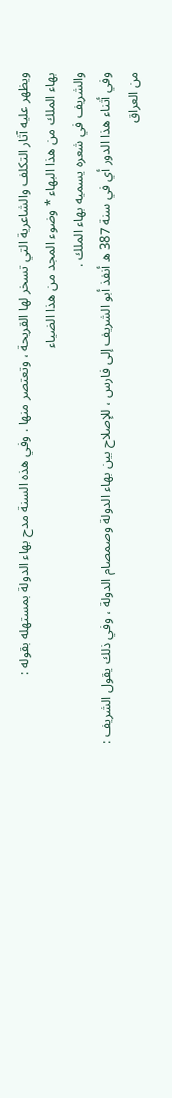ويظهر عليه آثار التكلف والشاعرية التي تسخر لها القريحة ، وتعتصر منها . وفي هذه السنة مدح بهاء الدولة بمستهله بقوله :
بهاء الملك من هذا البهاء * وضوء المجد من هذا الضياء
والشريف في شعره يسميه بهاء الملك .
وفي أثناء هذا الدور أي في سنة 387 ه أنفذ أبو الشريف إلى فارس ، للإصلاح بين بهاء الدولة وصمصام الدولة ، وفي ذلك يقول الشريف :
من العراق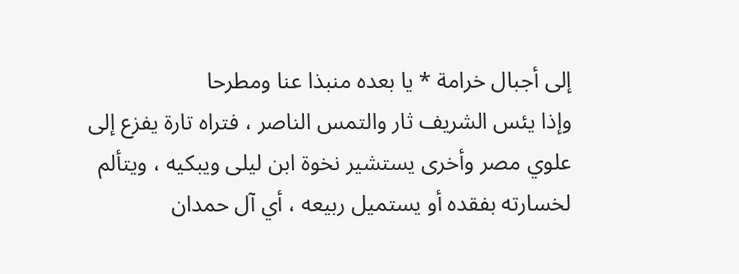إلى أجبال خرامة * يا بعده منبذا عنا ومطرحا
وإذا يئس الشريف ثار والتمس الناصر ، فتراه تارة يفزع إلى علوي مصر وأخرى يستشير نخوة ابن ليلى ويبكيه ، ويتألم لخسارته بفقده أو يستميل ربيعه ، أي آل حمدان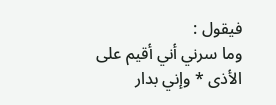فيقول :
وما سرني أني أقيم على الأذى * وإني بدار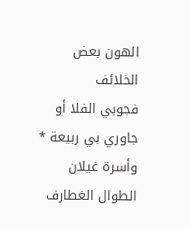الهون بعض الخلائف
فجوبي الفلا أو جاوري بي ربيعة * وأسرة غيلان الطوال الغطارف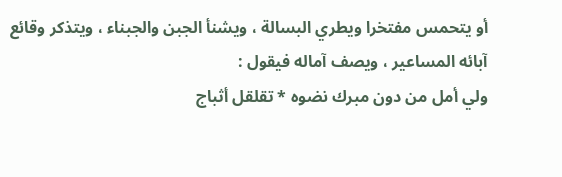أو يتحمس مفتخرا ويطري البسالة ، ويشنأ الجبن والجبناء ، ويتذكر وقائع آبائه المساعير ، ويصف آماله فيقول :
ولي أمل من دون مبرك نضوه * تقلقل أثباج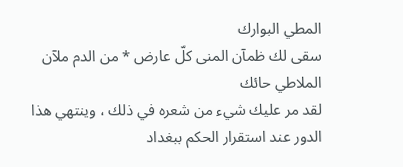المطي البوارك
سقى لك ظمآن المنى كلّ عارض * من الدم ملآن الملاطي حائك
لقد مر عليك شيء من شعره في ذلك ، وينتهي هذا الدور عند استقرار الحكم ببغداد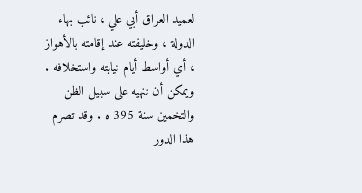لعميد العراق أبي علي ، نائب بهاء الدولة ، وخليفته عند إقامته بالأهواز ، أي أواسط أيام نيابته واستخلافه . ويمكن أن ننهيه على سبيل الظن والتخمين سنة 395 ه . وقد تصرم هذا الدور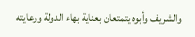والشريف وأبوه يتمتعان بعناية بهاء الدولة ورعايته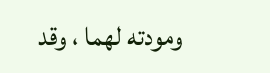ومودته لهما ، وقد